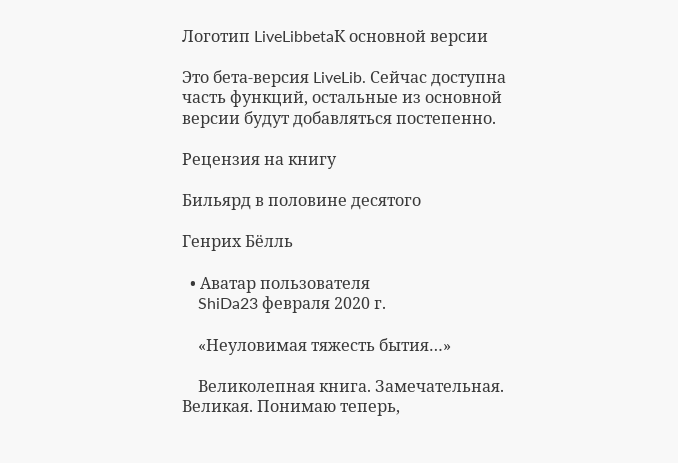Логотип LiveLibbetaК основной версии

Это бета-версия LiveLib. Сейчас доступна часть функций, остальные из основной версии будут добавляться постепенно.

Рецензия на книгу

Бильярд в половине десятого

Генрих Бёлль

  • Аватар пользователя
    ShiDa23 февраля 2020 г.

    «Неуловимая тяжесть бытия…»

    Великолепная книга. Замечательная. Великая. Понимаю теперь,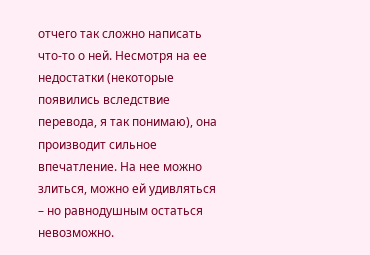отчего так сложно написать что-то о ней. Несмотря на ее недостатки (некоторые появились вследствие перевода, я так понимаю), она производит сильное впечатление. На нее можно злиться, можно ей удивляться – но равнодушным остаться невозможно.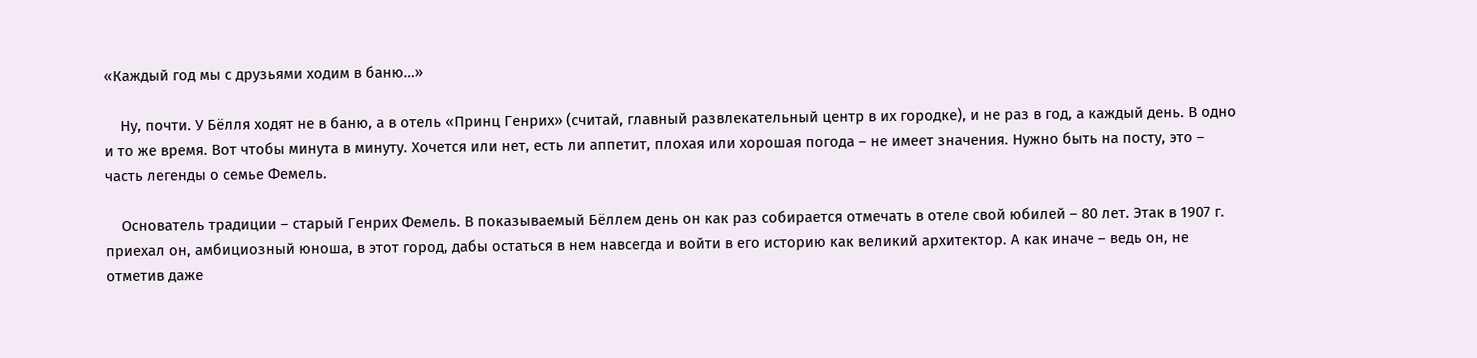«Каждый год мы с друзьями ходим в баню…»

    Ну, почти. У Бёлля ходят не в баню, а в отель «Принц Генрих» (считай, главный развлекательный центр в их городке), и не раз в год, а каждый день. В одно и то же время. Вот чтобы минута в минуту. Хочется или нет, есть ли аппетит, плохая или хорошая погода – не имеет значения. Нужно быть на посту, это – часть легенды о семье Фемель.

    Основатель традиции – старый Генрих Фемель. В показываемый Бёллем день он как раз собирается отмечать в отеле свой юбилей – 80 лет. Этак в 1907 г. приехал он, амбициозный юноша, в этот город, дабы остаться в нем навсегда и войти в его историю как великий архитектор. А как иначе – ведь он, не отметив даже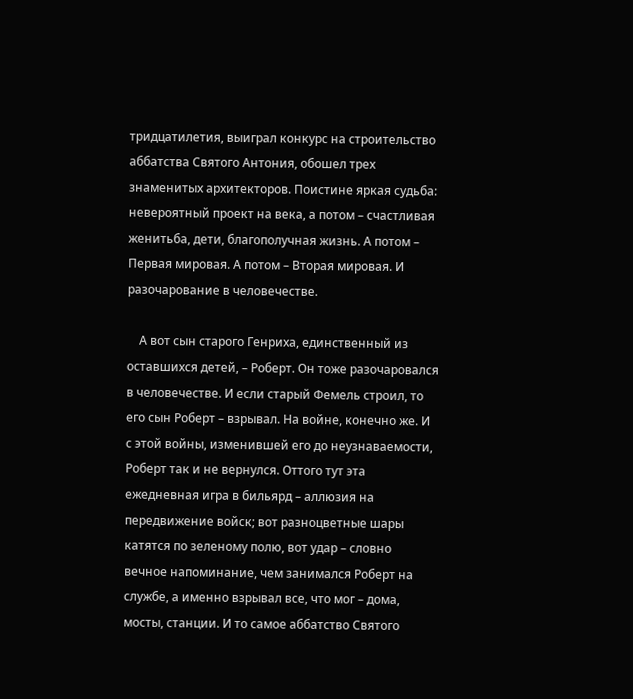тридцатилетия, выиграл конкурс на строительство аббатства Святого Антония, обошел трех знаменитых архитекторов. Поистине яркая судьба: невероятный проект на века, а потом – счастливая женитьба, дети, благополучная жизнь. А потом – Первая мировая. А потом – Вторая мировая. И разочарование в человечестве.

    А вот сын старого Генриха, единственный из оставшихся детей, – Роберт. Он тоже разочаровался в человечестве. И если старый Фемель строил, то его сын Роберт – взрывал. На войне, конечно же. И с этой войны, изменившей его до неузнаваемости, Роберт так и не вернулся. Оттого тут эта ежедневная игра в бильярд – аллюзия на передвижение войск; вот разноцветные шары катятся по зеленому полю, вот удар – словно вечное напоминание, чем занимался Роберт на службе, а именно взрывал все, что мог – дома, мосты, станции. И то самое аббатство Святого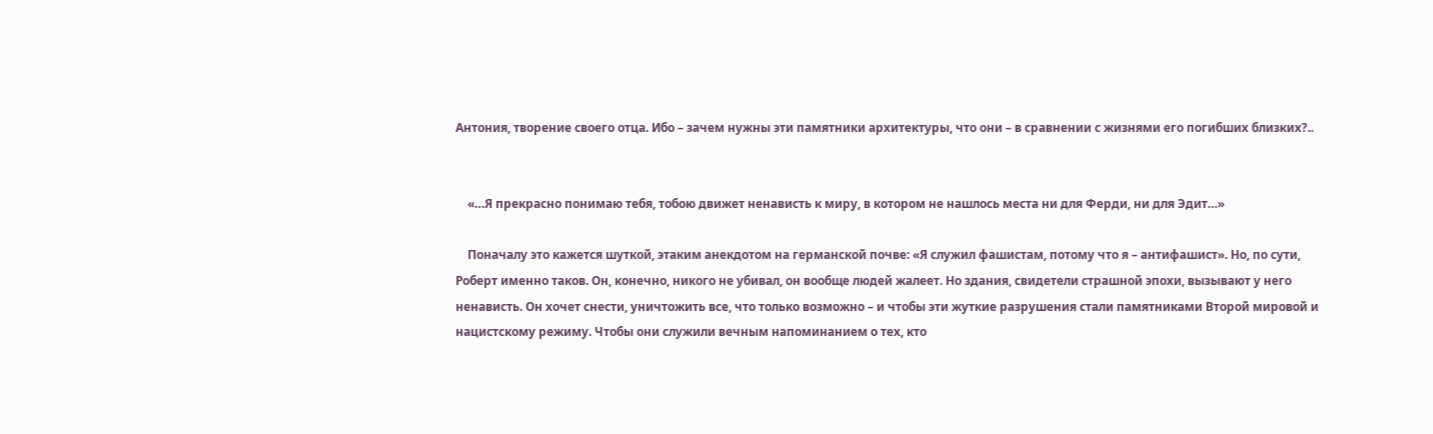Антония, творение своего отца. Ибо – зачем нужны эти памятники архитектуры, что они – в сравнении с жизнями его погибших близких?..


    «…Я прекрасно понимаю тебя, тобою движет ненависть к миру, в котором не нашлось места ни для Ферди, ни для Эдит…»

    Поначалу это кажется шуткой, этаким анекдотом на германской почве: «Я служил фашистам, потому что я – антифашист». Но, по сути, Роберт именно таков. Он, конечно, никого не убивал, он вообще людей жалеет. Но здания, свидетели страшной эпохи, вызывают у него ненависть. Он хочет снести, уничтожить все, что только возможно – и чтобы эти жуткие разрушения стали памятниками Второй мировой и нацистскому режиму. Чтобы они служили вечным напоминанием о тех, кто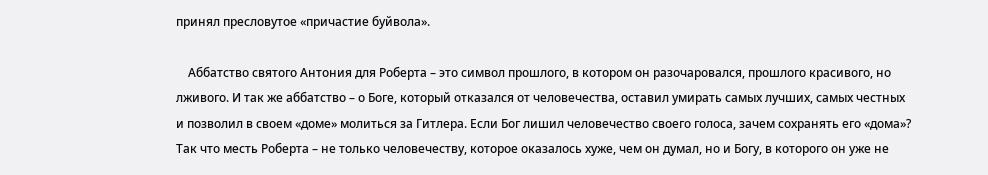принял пресловутое «причастие буйвола».

    Аббатство святого Антония для Роберта – это символ прошлого, в котором он разочаровался, прошлого красивого, но лживого. И так же аббатство – о Боге, который отказался от человечества, оставил умирать самых лучших, самых честных и позволил в своем «доме» молиться за Гитлера. Если Бог лишил человечество своего голоса, зачем сохранять его «дома»? Так что месть Роберта – не только человечеству, которое оказалось хуже, чем он думал, но и Богу, в которого он уже не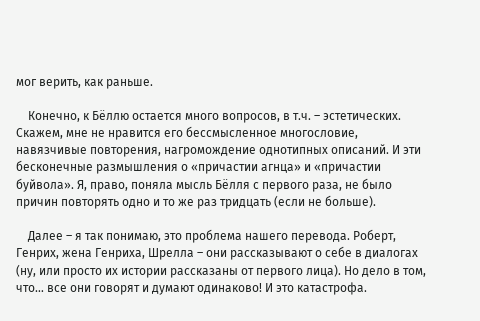мог верить, как раньше.

    Конечно, к Бёллю остается много вопросов, в т.ч. – эстетических. Скажем, мне не нравится его бессмысленное многословие, навязчивые повторения, нагромождение однотипных описаний. И эти бесконечные размышления о «причастии агнца» и «причастии буйвола». Я, право, поняла мысль Бёлля с первого раза, не было причин повторять одно и то же раз тридцать (если не больше).

    Далее – я так понимаю, это проблема нашего перевода. Роберт, Генрих, жена Генриха, Шрелла – они рассказывают о себе в диалогах (ну, или просто их истории рассказаны от первого лица). Но дело в том, что… все они говорят и думают одинаково! И это катастрофа.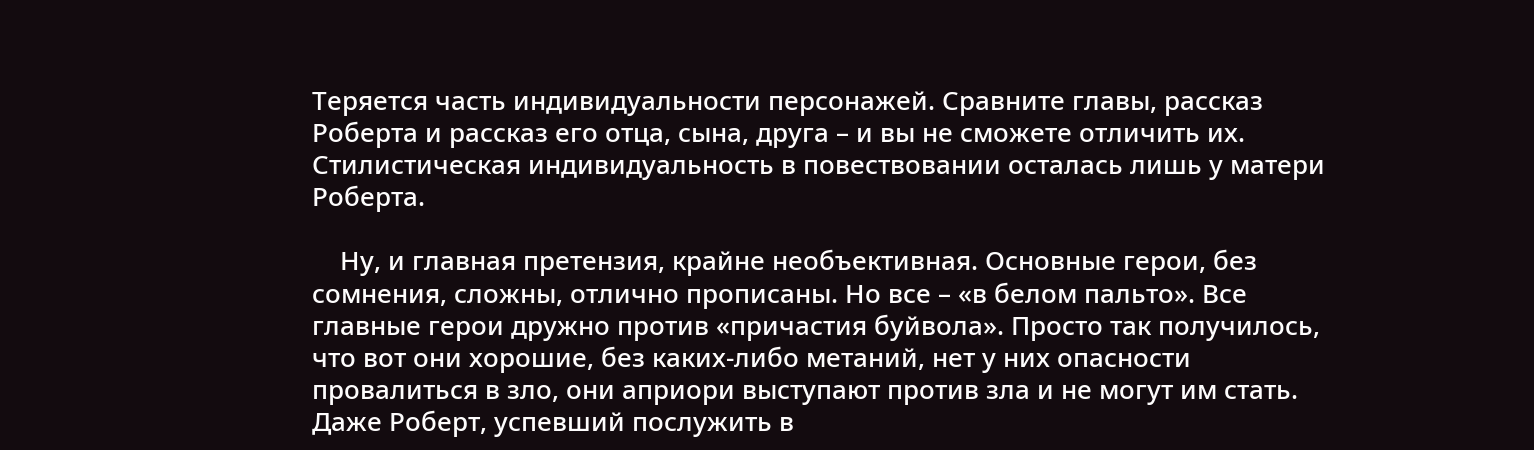Теряется часть индивидуальности персонажей. Сравните главы, рассказ Роберта и рассказ его отца, сына, друга – и вы не сможете отличить их. Стилистическая индивидуальность в повествовании осталась лишь у матери Роберта.

    Ну, и главная претензия, крайне необъективная. Основные герои, без сомнения, сложны, отлично прописаны. Но все – «в белом пальто». Все главные герои дружно против «причастия буйвола». Просто так получилось, что вот они хорошие, без каких-либо метаний, нет у них опасности провалиться в зло, они априори выступают против зла и не могут им стать. Даже Роберт, успевший послужить в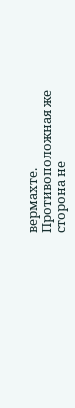вермахте. Противоположная же сторона не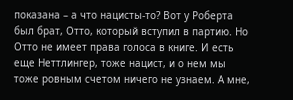показана – а что нацисты-то? Вот у Роберта был брат, Отто, который вступил в партию. Но Отто не имеет права голоса в книге. И есть еще Неттлингер, тоже нацист, и о нем мы тоже ровным счетом ничего не узнаем. А мне,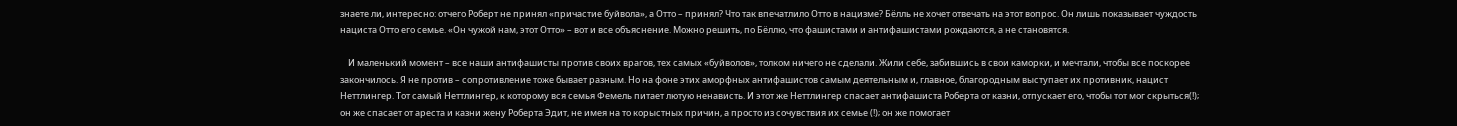знаете ли, интересно: отчего Роберт не принял «причастие буйвола», а Отто – принял? Что так впечатлило Отто в нацизме? Бёлль не хочет отвечать на этот вопрос. Он лишь показывает чуждость нациста Отто его семье. «Он чужой нам, этот Отто» – вот и все объяснение. Можно решить, по Бёллю, что фашистами и антифашистами рождаются, а не становятся.

    И маленький момент – все наши антифашисты против своих врагов, тех самых «буйволов», толком ничего не сделали. Жили себе, забившись в свои каморки, и мечтали, чтобы все поскорее закончилось. Я не против – сопротивление тоже бывает разным. Но на фоне этих аморфных антифашистов самым деятельным и, главное, благородным выступает их противник, нацист Неттлингер. Тот самый Неттлингер, к которому вся семья Фемель питает лютую ненависть. И этот же Неттлингер спасает антифашиста Роберта от казни, отпускает его, чтобы тот мог скрыться(!); он же спасает от ареста и казни жену Роберта Эдит, не имея на то корыстных причин, а просто из сочувствия их семье (!); он же помогает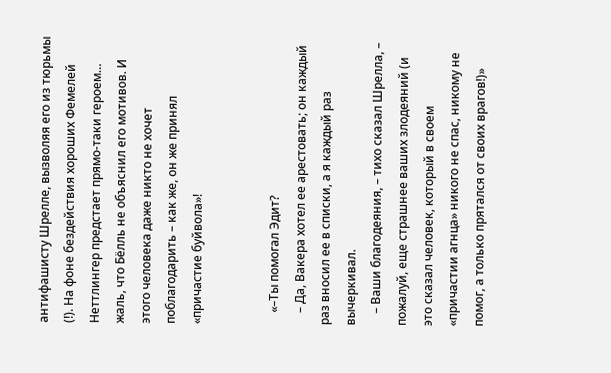антифашисту Шрелле, вызволяя его из тюрьмы (!). На фоне бездействия хороших Фемелей Неттлингер предстает прямо-таки героем… жаль, что Бёлль не объяснил его мотивов. И этого человека даже никто не хочет поблагодарить – как же, он же принял «причастие буйвола»!


    «–Ты помогал Эдит?
    – Да, Вакера хотел ее арестовать; он каждый раз вносил ее в списки, а я каждый раз вычеркивал.
    – Ваши благодеяния, – тихо сказал Шрелла, – пожалуй, еще страшнее ваших злодеяний (и это сказал человек, который в своем «причастии агнца» никого не спас, никому не помог, а только прятался от своих врагов!)»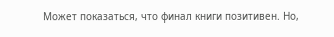Может показаться, что финал книги позитивен. Но,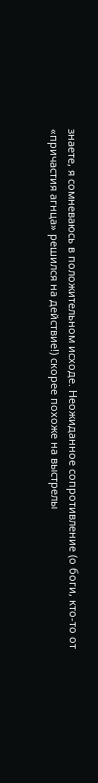знаете, я сомневаюсь в положительном исходе. Неожиданное сопротивление (о боги, кто-то от «причастия агнца» решился на действие!) скорее похоже на выстрелы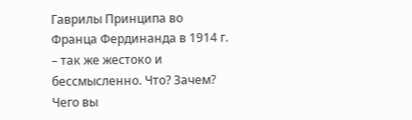Гаврилы Принципа во Франца Фердинанда в 1914 г. – так же жестоко и бессмысленно. Что? Зачем? Чего вы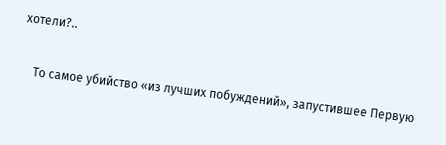хотели?..

    То самое убийство «из лучших побуждений», запустившее Первую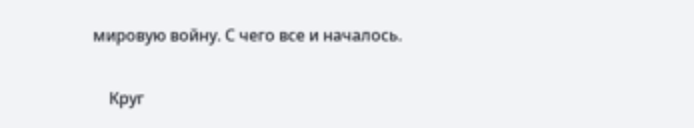мировую войну. С чего все и началось.

    Круг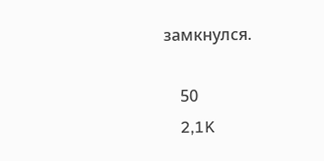замкнулся.

    50
    2,1K